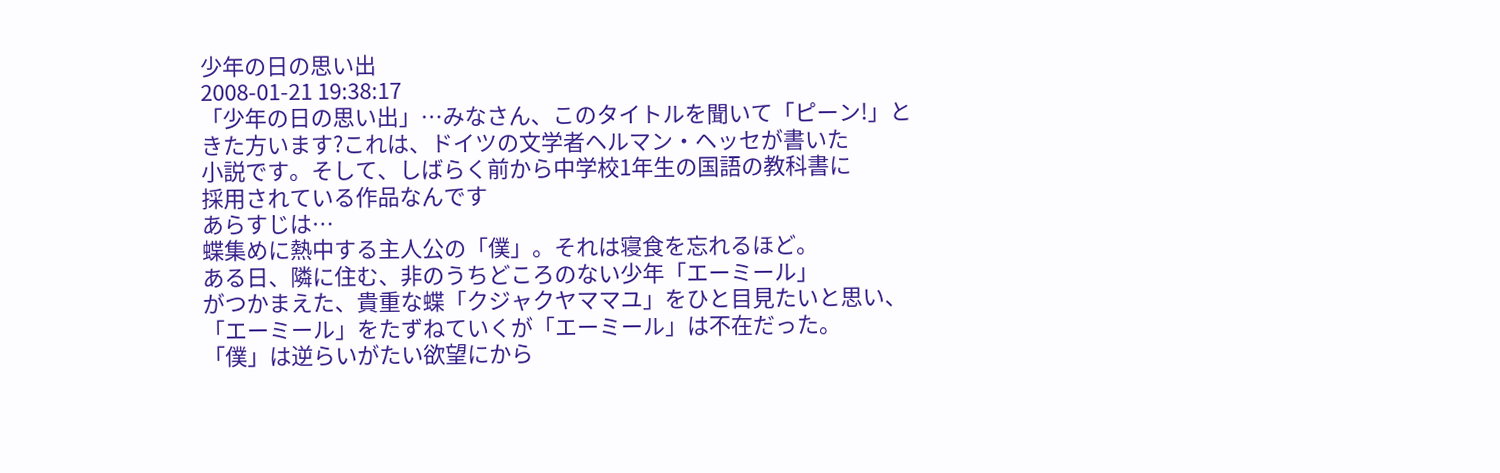少年の日の思い出
2008-01-21 19:38:17
「少年の日の思い出」…みなさん、このタイトルを聞いて「ピーン!」と
きた方います?これは、ドイツの文学者ヘルマン・ヘッセが書いた
小説です。そして、しばらく前から中学校1年生の国語の教科書に
採用されている作品なんです
あらすじは…
蝶集めに熱中する主人公の「僕」。それは寝食を忘れるほど。
ある日、隣に住む、非のうちどころのない少年「エーミール」
がつかまえた、貴重な蝶「クジャクヤママユ」をひと目見たいと思い、
「エーミール」をたずねていくが「エーミール」は不在だった。
「僕」は逆らいがたい欲望にから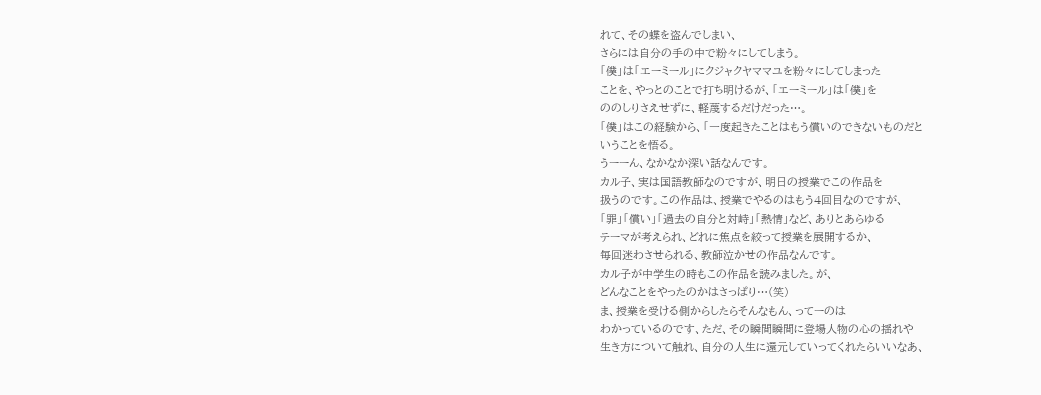れて、その蝶を盗んでしまい、
さらには自分の手の中で粉々にしてしまう。
「僕」は「エーミール」にクジャクヤママユを粉々にしてしまった
ことを、やっとのことで打ち明けるが、「エーミール」は「僕」を
ののしりさえせずに、軽蔑するだけだった…。
「僕」はこの経験から、「一度起きたことはもう償いのできないものだと
いうことを悟る。
うーーん、なかなか深い話なんです。
カル子、実は国語教師なのですが、明日の授業でこの作品を
扱うのです。この作品は、授業でやるのはもう4回目なのですが、
「罪」「償い」「過去の自分と対峙」「熱情」など、ありとあらゆる
テーマが考えられ、どれに焦点を絞って授業を展開するか、
毎回迷わさせられる、教師泣かせの作品なんです。
カル子が中学生の時もこの作品を読みました。が、
どんなことをやったのかはさっぱり…(笑)
ま、授業を受ける側からしたらそんなもん、ってーのは
わかっているのです、ただ、その瞬間瞬間に登場人物の心の揺れや
生き方について触れ、自分の人生に還元していってくれたらいいなあ、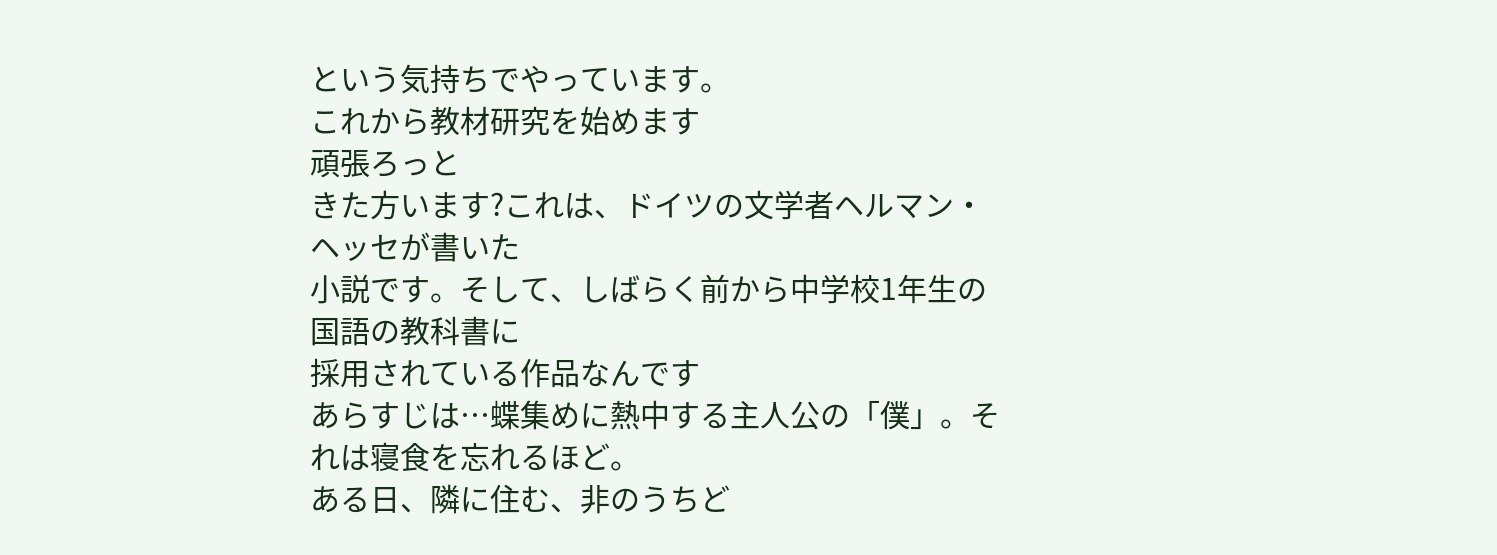という気持ちでやっています。
これから教材研究を始めます
頑張ろっと
きた方います?これは、ドイツの文学者ヘルマン・ヘッセが書いた
小説です。そして、しばらく前から中学校1年生の国語の教科書に
採用されている作品なんです
あらすじは…蝶集めに熱中する主人公の「僕」。それは寝食を忘れるほど。
ある日、隣に住む、非のうちど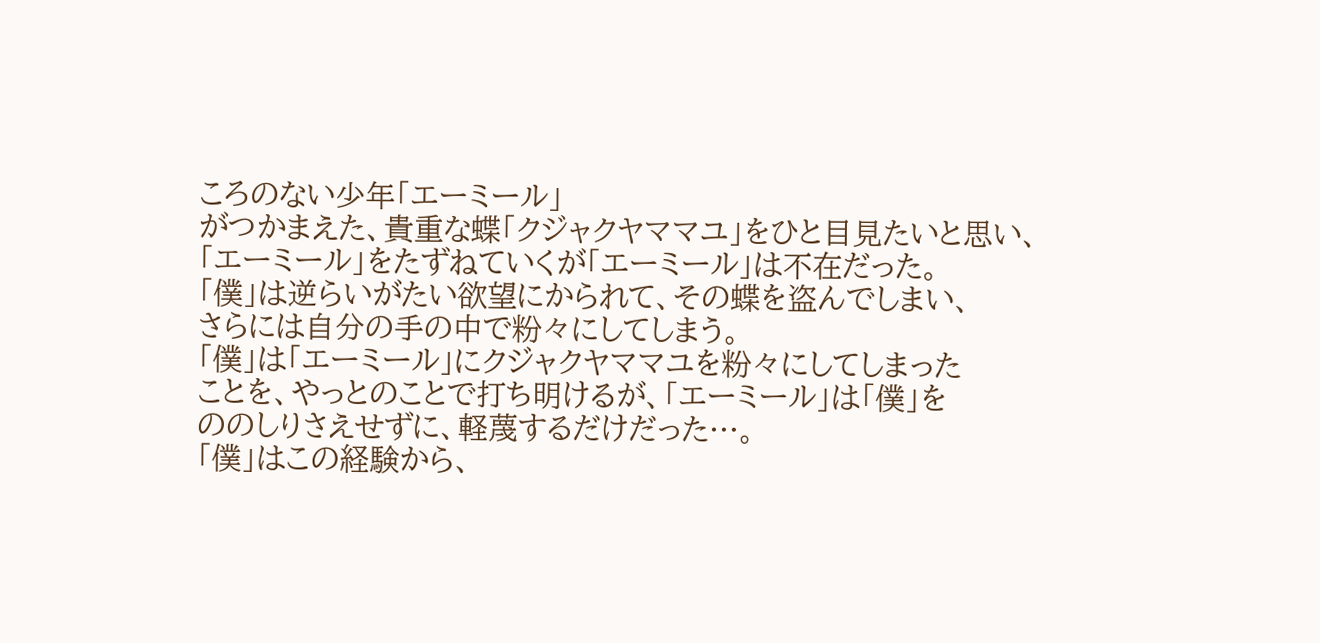ころのない少年「エーミール」
がつかまえた、貴重な蝶「クジャクヤママユ」をひと目見たいと思い、
「エーミール」をたずねていくが「エーミール」は不在だった。
「僕」は逆らいがたい欲望にかられて、その蝶を盗んでしまい、
さらには自分の手の中で粉々にしてしまう。
「僕」は「エーミール」にクジャクヤママユを粉々にしてしまった
ことを、やっとのことで打ち明けるが、「エーミール」は「僕」を
ののしりさえせずに、軽蔑するだけだった…。
「僕」はこの経験から、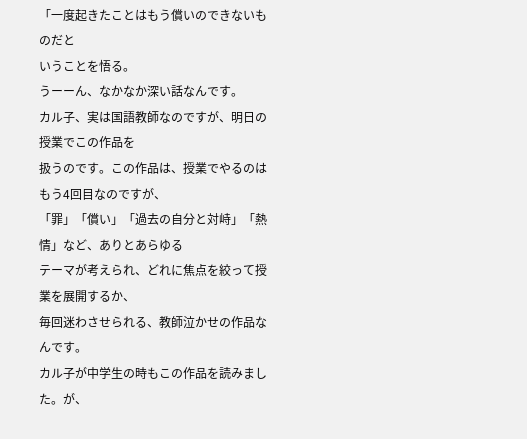「一度起きたことはもう償いのできないものだと
いうことを悟る。
うーーん、なかなか深い話なんです。
カル子、実は国語教師なのですが、明日の授業でこの作品を
扱うのです。この作品は、授業でやるのはもう4回目なのですが、
「罪」「償い」「過去の自分と対峙」「熱情」など、ありとあらゆる
テーマが考えられ、どれに焦点を絞って授業を展開するか、
毎回迷わさせられる、教師泣かせの作品なんです。
カル子が中学生の時もこの作品を読みました。が、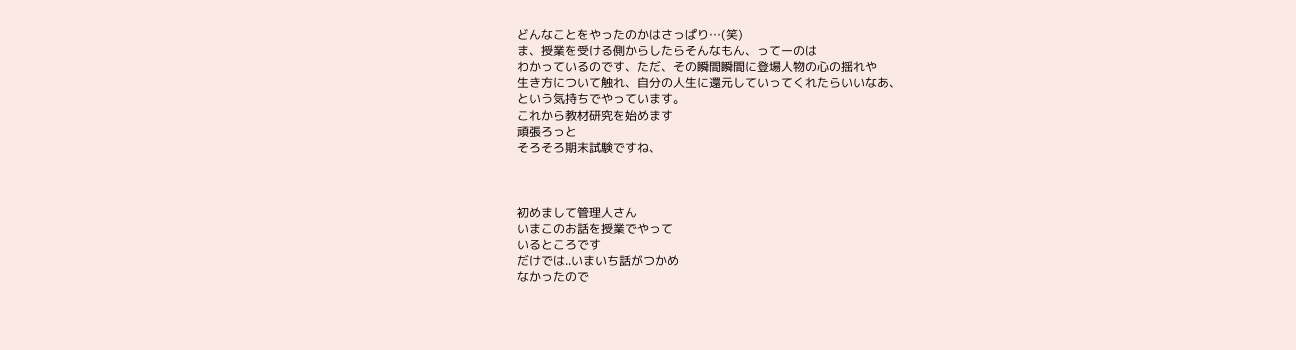どんなことをやったのかはさっぱり…(笑)
ま、授業を受ける側からしたらそんなもん、ってーのは
わかっているのです、ただ、その瞬間瞬間に登場人物の心の揺れや
生き方について触れ、自分の人生に還元していってくれたらいいなあ、
という気持ちでやっています。
これから教材研究を始めます
頑張ろっと
そろそろ期末試験ですね、



初めまして管理人さん
いまこのお話を授業でやって
いるところです
だけでは..いまいち話がつかめ
なかったので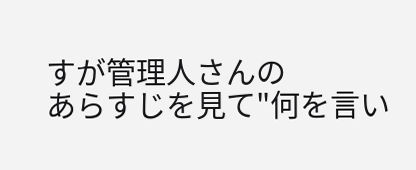すが管理人さんの
あらすじを見て"何を言い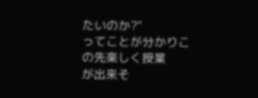たいのか?"
ってことが分かりこの先楽しく授業
が出来そ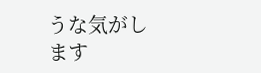うな気がします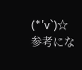(*'v`)☆
参考にな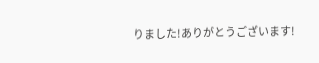りました!ありがとうございます!